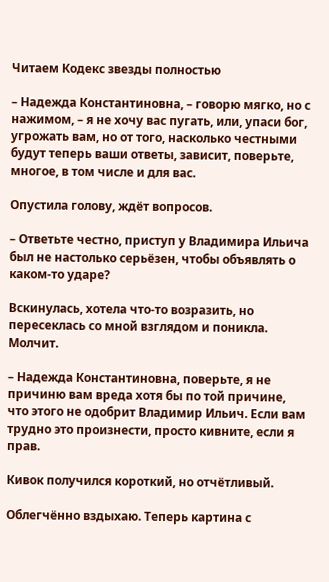Читаем Кодекс звезды полностью

– Надежда Константиновна, – говорю мягко, но с нажимом, – я не хочу вас пугать, или, упаси бог, угрожать вам, но от того, насколько честными будут теперь ваши ответы, зависит, поверьте, многое, в том числе и для вас.

Опустила голову, ждёт вопросов.

– Ответьте честно, приступ у Владимира Ильича был не настолько серьёзен, чтобы объявлять о каком-то ударе?

Вскинулась, хотела что-то возразить, но пересеклась со мной взглядом и поникла. Молчит.

– Надежда Константиновна, поверьте, я не причиню вам вреда хотя бы по той причине, что этого не одобрит Владимир Ильич. Если вам трудно это произнести, просто кивните, если я прав.

Кивок получился короткий, но отчётливый.

Облегчённо вздыхаю. Теперь картина с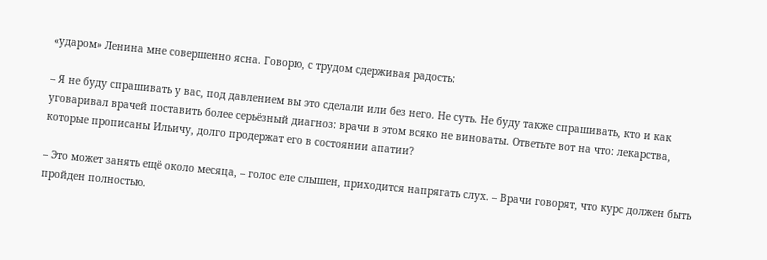«ударом» Ленина мне совершенно ясна. Говорю, с трудом сдерживая радость:

– Я не буду спрашивать у вас, под давлением вы это сделали или без него. Не суть. Не буду также спрашивать, кто и как уговаривал врачей поставить более серьёзный диагноз: врачи в этом всяко не виноваты. Ответьте вот на что: лекарства, которые прописаны Ильичу, долго продержат его в состоянии апатии?

– Это может занять ещё около месяца, – голос еле слышен, приходится напрягать слух. – Врачи говорят, что курс должен быть пройден полностью.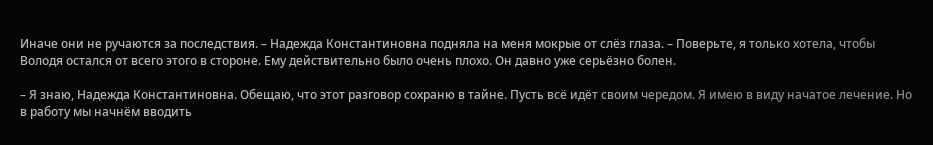Иначе они не ручаются за последствия. – Надежда Константиновна подняла на меня мокрые от слёз глаза. – Поверьте, я только хотела, чтобы Володя остался от всего этого в стороне. Ему действительно было очень плохо. Он давно уже серьёзно болен.

– Я знаю, Надежда Константиновна. Обещаю, что этот разговор сохраню в тайне. Пусть всё идёт своим чередом. Я имею в виду начатое лечение. Но в работу мы начнём вводить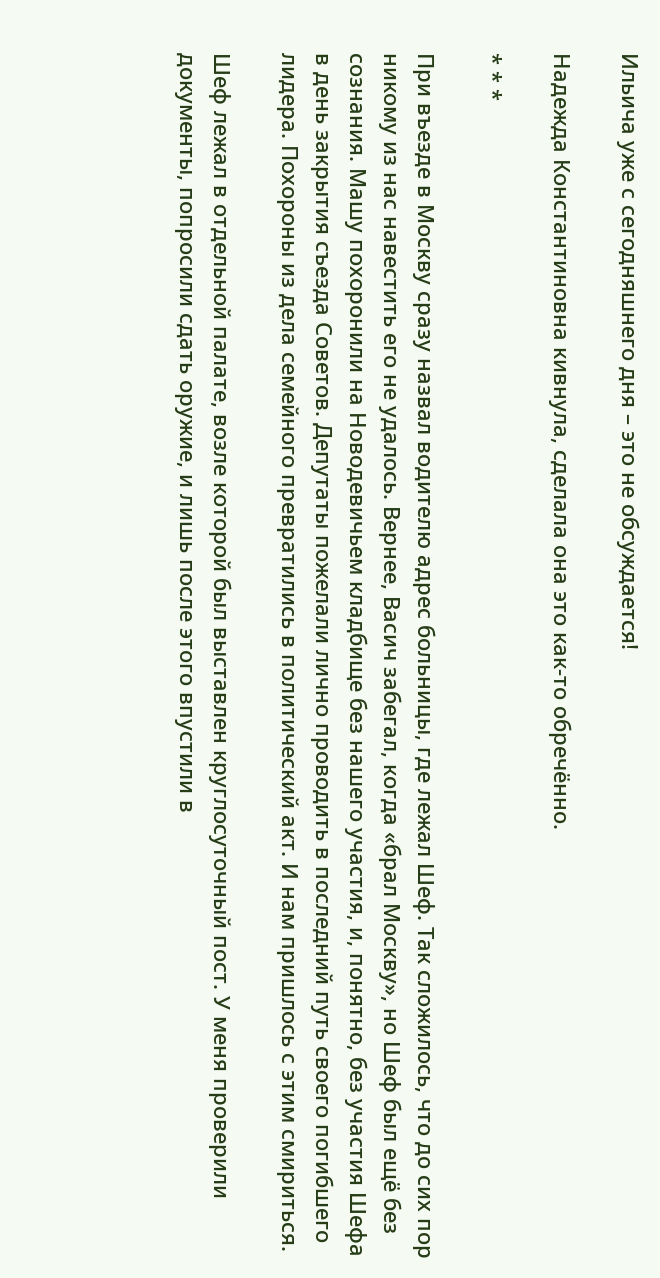Ильича уже с сегодняшнего дня – это не обсуждается!

Надежда Константиновна кивнула, сделала она это как-то обречённо.

* * *

При въезде в Москву сразу назвал водителю адрес больницы, где лежал Шеф. Так сложилось, что до сих пор никому из нас навестить его не удалось. Вернее, Васич забегал, когда «брал Москву», но Шеф был ещё без сознания. Машу похоронили на Новодевичьем кладбище без нашего участия, и, понятно, без участия Шефа в день закрытия съезда Советов. Депутаты пожелали лично проводить в последний путь своего погибшего лидера. Похороны из дела семейного превратились в политический акт. И нам пришлось с этим смириться.

Шеф лежал в отдельной палате, возле которой был выставлен круглосуточный пост. У меня проверили документы, попросили сдать оружие, и лишь после этого впустили в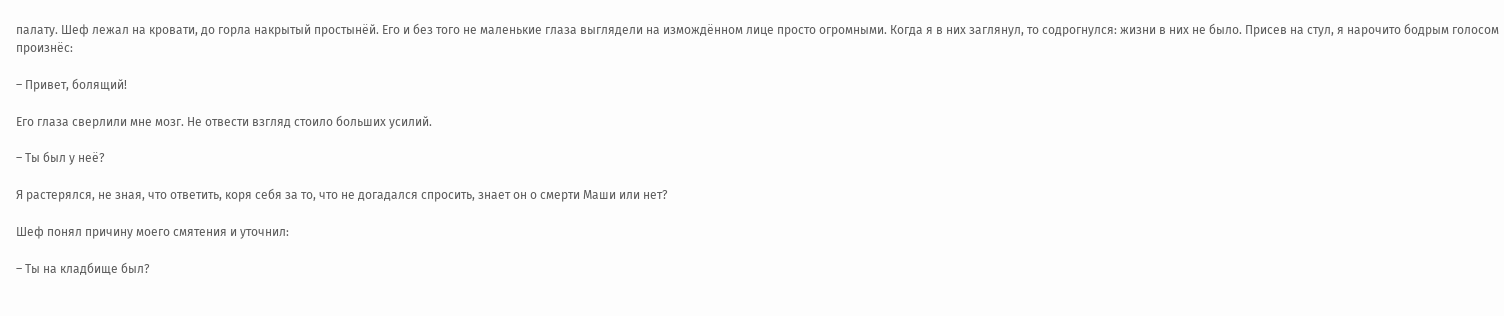палату. Шеф лежал на кровати, до горла накрытый простынёй. Его и без того не маленькие глаза выглядели на измождённом лице просто огромными. Когда я в них заглянул, то содрогнулся: жизни в них не было. Присев на стул, я нарочито бодрым голосом произнёс:

– Привет, болящий!

Его глаза сверлили мне мозг. Не отвести взгляд стоило больших усилий.

– Ты был у неё?

Я растерялся, не зная, что ответить, коря себя за то, что не догадался спросить, знает он о смерти Маши или нет?

Шеф понял причину моего смятения и уточнил:

– Ты на кладбище был?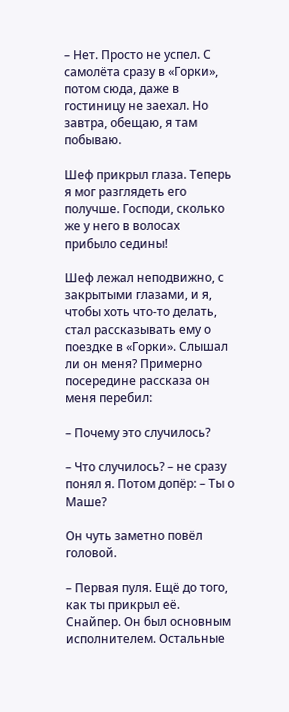– Нет. Просто не успел. С самолёта сразу в «Горки», потом сюда, даже в гостиницу не заехал. Но завтра, обещаю, я там побываю.

Шеф прикрыл глаза. Теперь я мог разглядеть его получше. Господи, сколько же у него в волосах прибыло седины!

Шеф лежал неподвижно, с закрытыми глазами, и я, чтобы хоть что-то делать, стал рассказывать ему о поездке в «Горки». Слышал ли он меня? Примерно посередине рассказа он меня перебил:

– Почему это случилось?

– Что случилось? – не сразу понял я. Потом допёр: – Ты о Маше?

Он чуть заметно повёл головой.

– Первая пуля. Ещё до того, как ты прикрыл её. Снайпер. Он был основным исполнителем. Остальные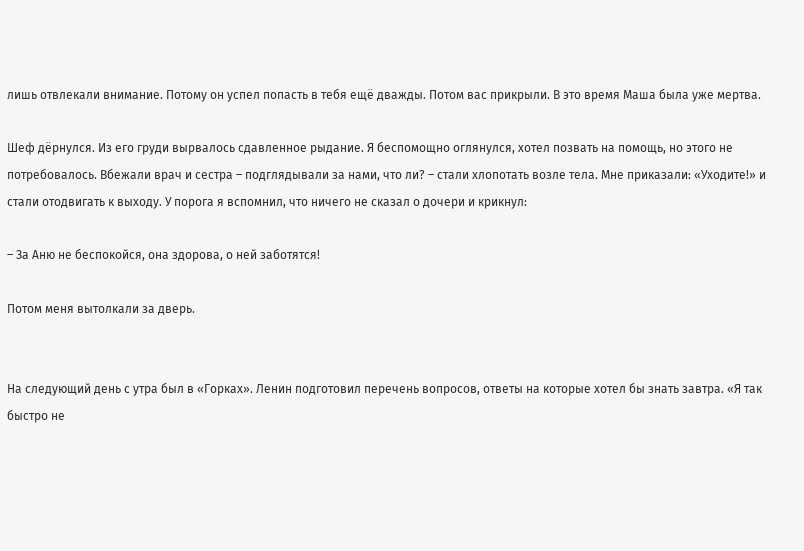лишь отвлекали внимание. Потому он успел попасть в тебя ещё дважды. Потом вас прикрыли. В это время Маша была уже мертва.

Шеф дёрнулся. Из его груди вырвалось сдавленное рыдание. Я беспомощно оглянулся, хотел позвать на помощь, но этого не потребовалось. Вбежали врач и сестра – подглядывали за нами, что ли? – стали хлопотать возле тела. Мне приказали: «Уходите!» и стали отодвигать к выходу. У порога я вспомнил, что ничего не сказал о дочери и крикнул:

– За Аню не беспокойся, она здорова, о ней заботятся!

Потом меня вытолкали за дверь.


На следующий день с утра был в «Горках». Ленин подготовил перечень вопросов, ответы на которые хотел бы знать завтра. «Я так быстро не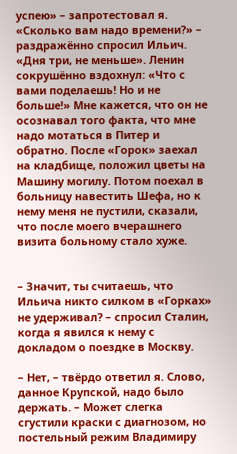успею» – запротестовал я. «Сколько вам надо времени?» – раздражённо спросил Ильич. «Дня три, не меньше». Ленин сокрушённо вздохнул: «Что с вами поделаешь! Но и не больше!» Мне кажется, что он не осознавал того факта, что мне надо мотаться в Питер и обратно. После «Горок» заехал на кладбище, положил цветы на Машину могилу. Потом поехал в больницу навестить Шефа, но к нему меня не пустили, сказали, что после моего вчерашнего визита больному стало хуже.


– Значит, ты считаешь, что Ильича никто силком в «Горках» не удерживал? – спросил Сталин, когда я явился к нему с докладом о поездке в Москву.

– Нет, – твёрдо ответил я. Слово, данное Крупской, надо было держать. – Может слегка сгустили краски с диагнозом, но постельный режим Владимиру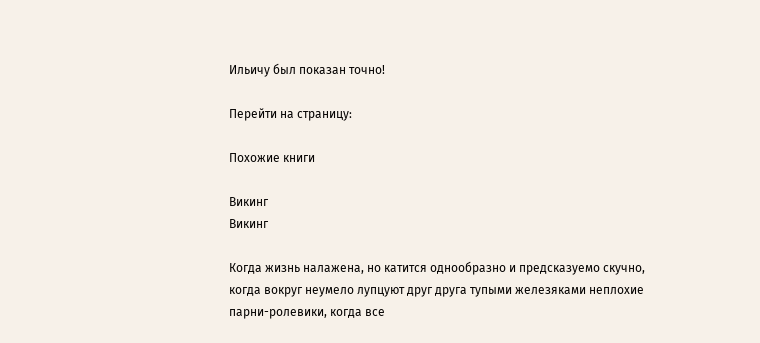Ильичу был показан точно!

Перейти на страницу:

Похожие книги

Викинг
Викинг

Когда жизнь налажена, но катится однообразно и предсказуемо скучно, когда вокруг неумело лупцуют друг друга тупыми железяками неплохие парни-ролевики, когда все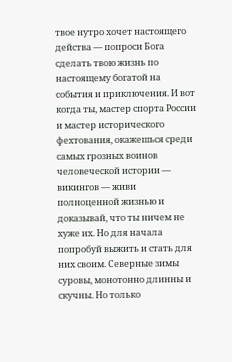твое нутро хочет настоящего действа — попроси Бога сделать твою жизнь по настоящему богатой на события и приключения. И вот когда ты, мастер спорта России и мастер исторического фехтования, окажешься среди самых грозных воинов человеческой истории — викингов — живи полноценной жизнью и доказывай, что ты ничем не хуже их. Но для начала попробуй выжить и стать для них своим. Северные зимы суровы, монотонно длинны и скучны. Но только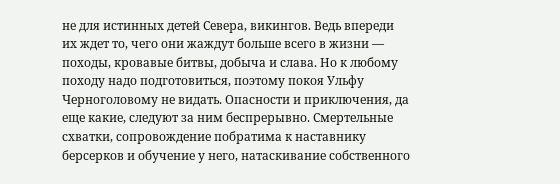не для истинных детей Севера, викингов. Ведь впереди их ждет то, чего они жаждут больше всего в жизни — походы, кровавые битвы, добыча и слава. Но к любому походу надо подготовиться, поэтому покоя Ульфу Черноголовому не видать. Опасности и приключения, да еще какие, следуют за ним беспрерывно. Смертельные схватки, сопровождение побратима к наставнику берсерков и обучение у него, натаскивание собственного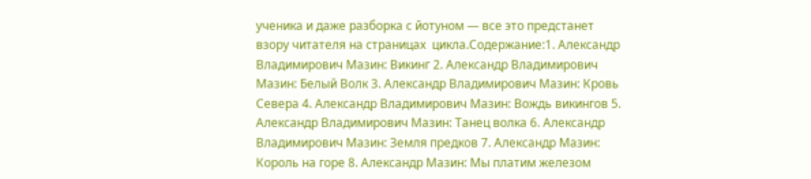ученика и даже разборка с йотуном — все это предстанет взору читателя на страницах  цикла.Содержание:1. Александр Владимирович Мазин: Викинг 2. Александр Владимирович Мазин: Белый Волк 3. Александр Владимирович Мазин: Кровь Севера 4. Александр Владимирович Мазин: Вождь викингов 5. Александр Владимирович Мазин: Танец волка 6. Александр Владимирович Мазин: Земля предков 7. Александр Мазин: Король на горе 8. Александр Мазин: Мы платим железом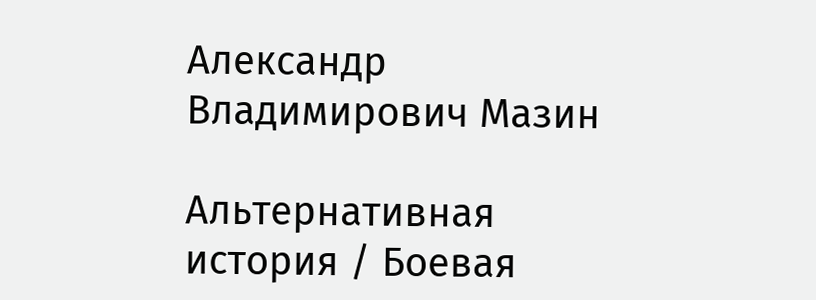Александр Владимирович Мазин

Альтернативная история / Боевая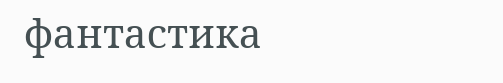фантастика